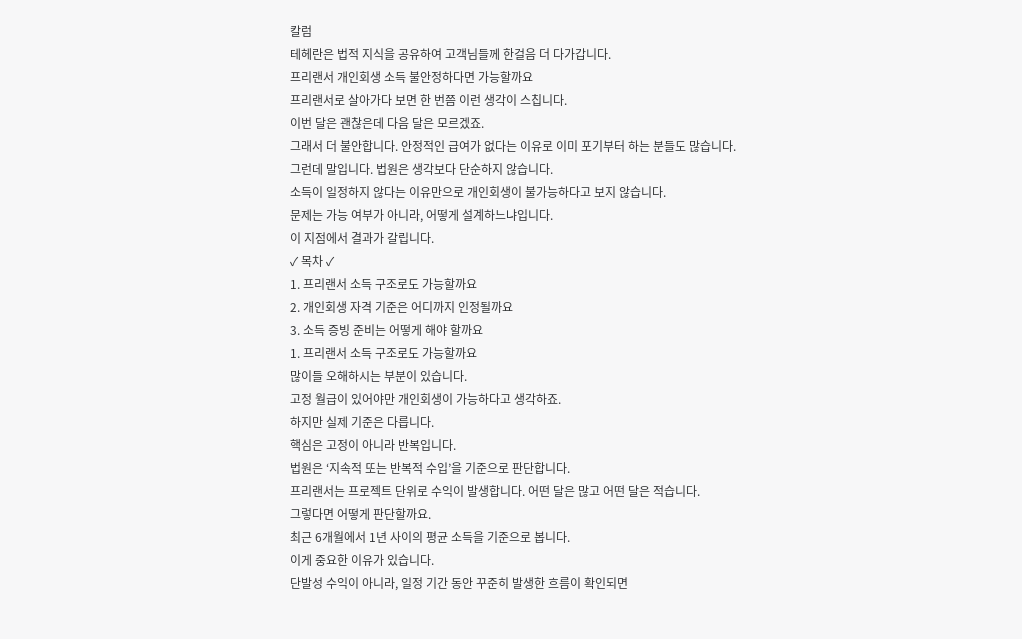칼럼
테헤란은 법적 지식을 공유하여 고객님들께 한걸음 더 다가갑니다.
프리랜서 개인회생 소득 불안정하다면 가능할까요
프리랜서로 살아가다 보면 한 번쯤 이런 생각이 스칩니다.
이번 달은 괜찮은데 다음 달은 모르겠죠.
그래서 더 불안합니다. 안정적인 급여가 없다는 이유로 이미 포기부터 하는 분들도 많습니다.
그런데 말입니다. 법원은 생각보다 단순하지 않습니다.
소득이 일정하지 않다는 이유만으로 개인회생이 불가능하다고 보지 않습니다.
문제는 가능 여부가 아니라, 어떻게 설계하느냐입니다.
이 지점에서 결과가 갈립니다.
✓ 목차 ✓
1. 프리랜서 소득 구조로도 가능할까요
2. 개인회생 자격 기준은 어디까지 인정될까요
3. 소득 증빙 준비는 어떻게 해야 할까요
1. 프리랜서 소득 구조로도 가능할까요
많이들 오해하시는 부분이 있습니다.
고정 월급이 있어야만 개인회생이 가능하다고 생각하죠.
하지만 실제 기준은 다릅니다.
핵심은 고정이 아니라 반복입니다.
법원은 ‘지속적 또는 반복적 수입’을 기준으로 판단합니다.
프리랜서는 프로젝트 단위로 수익이 발생합니다. 어떤 달은 많고 어떤 달은 적습니다.
그렇다면 어떻게 판단할까요.
최근 6개월에서 1년 사이의 평균 소득을 기준으로 봅니다.
이게 중요한 이유가 있습니다.
단발성 수익이 아니라, 일정 기간 동안 꾸준히 발생한 흐름이 확인되면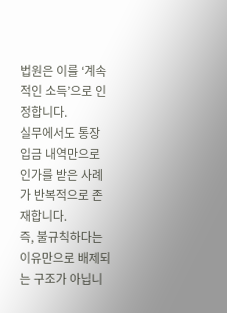법원은 이를 ‘계속적인 소득’으로 인정합니다.
실무에서도 통장 입금 내역만으로 인가를 받은 사례가 반복적으로 존재합니다.
즉, 불규칙하다는 이유만으로 배제되는 구조가 아닙니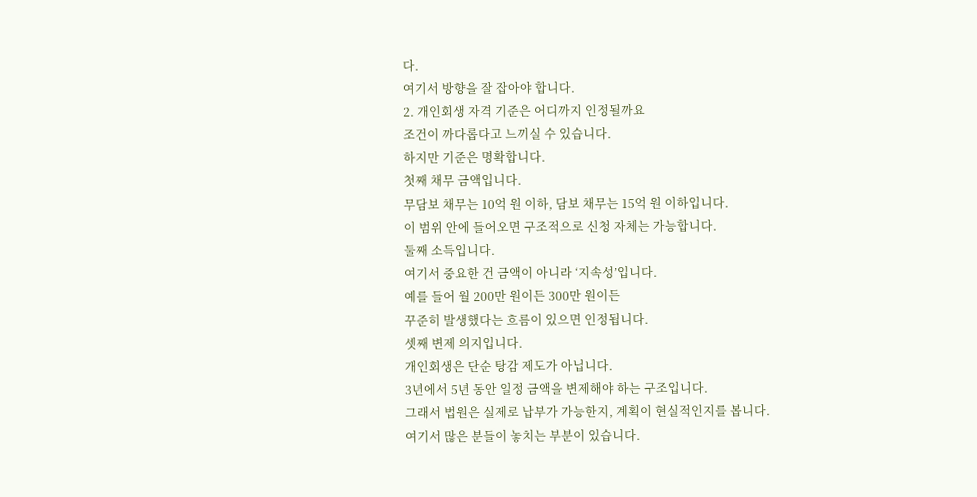다.
여기서 방향을 잘 잡아야 합니다.
2. 개인회생 자격 기준은 어디까지 인정될까요
조건이 까다롭다고 느끼실 수 있습니다.
하지만 기준은 명확합니다.
첫째 채무 금액입니다.
무담보 채무는 10억 원 이하, 담보 채무는 15억 원 이하입니다.
이 범위 안에 들어오면 구조적으로 신청 자체는 가능합니다.
둘째 소득입니다.
여기서 중요한 건 금액이 아니라 ‘지속성’입니다.
예를 들어 월 200만 원이든 300만 원이든
꾸준히 발생했다는 흐름이 있으면 인정됩니다.
셋째 변제 의지입니다.
개인회생은 단순 탕감 제도가 아닙니다.
3년에서 5년 동안 일정 금액을 변제해야 하는 구조입니다.
그래서 법원은 실제로 납부가 가능한지, 계획이 현실적인지를 봅니다.
여기서 많은 분들이 놓치는 부분이 있습니다.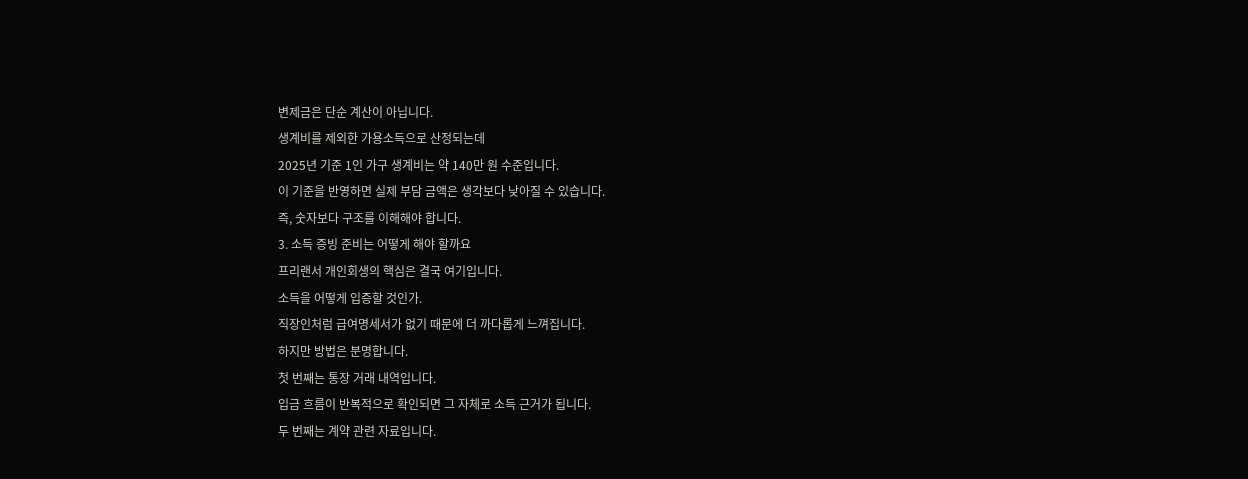변제금은 단순 계산이 아닙니다.
생계비를 제외한 가용소득으로 산정되는데
2025년 기준 1인 가구 생계비는 약 140만 원 수준입니다.
이 기준을 반영하면 실제 부담 금액은 생각보다 낮아질 수 있습니다.
즉, 숫자보다 구조를 이해해야 합니다.
3. 소득 증빙 준비는 어떻게 해야 할까요
프리랜서 개인회생의 핵심은 결국 여기입니다.
소득을 어떻게 입증할 것인가.
직장인처럼 급여명세서가 없기 때문에 더 까다롭게 느껴집니다.
하지만 방법은 분명합니다.
첫 번째는 통장 거래 내역입니다.
입금 흐름이 반복적으로 확인되면 그 자체로 소득 근거가 됩니다.
두 번째는 계약 관련 자료입니다.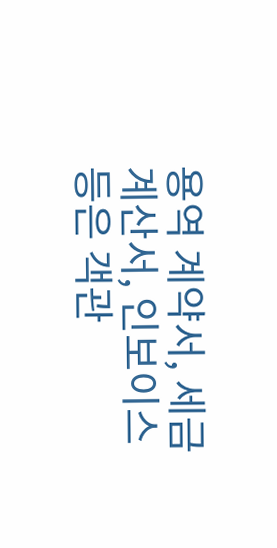용역 계약서, 세금계산서, 인보이스 등은 객관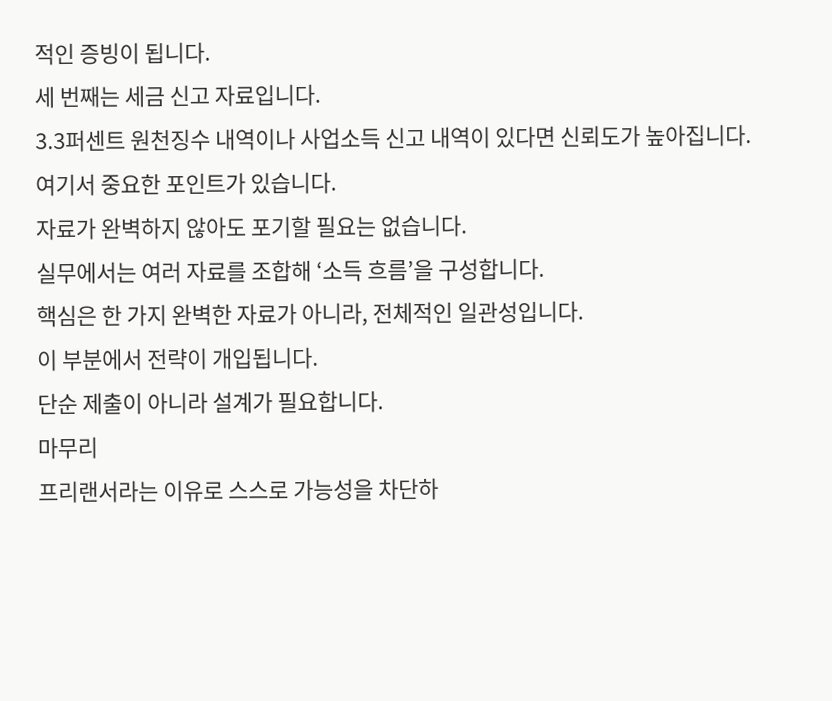적인 증빙이 됩니다.
세 번째는 세금 신고 자료입니다.
3.3퍼센트 원천징수 내역이나 사업소득 신고 내역이 있다면 신뢰도가 높아집니다.
여기서 중요한 포인트가 있습니다.
자료가 완벽하지 않아도 포기할 필요는 없습니다.
실무에서는 여러 자료를 조합해 ‘소득 흐름’을 구성합니다.
핵심은 한 가지 완벽한 자료가 아니라, 전체적인 일관성입니다.
이 부분에서 전략이 개입됩니다.
단순 제출이 아니라 설계가 필요합니다.
마무리
프리랜서라는 이유로 스스로 가능성을 차단하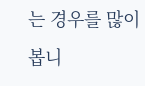는 경우를 많이 봅니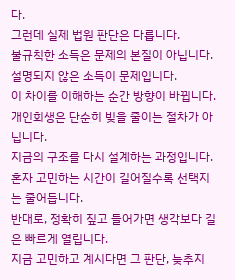다.
그런데 실제 법원 판단은 다릅니다.
불규칙한 소득은 문제의 본질이 아닙니다.
설명되지 않은 소득이 문제입니다.
이 차이를 이해하는 순간 방향이 바뀝니다.
개인회생은 단순히 빚을 줄이는 절차가 아닙니다.
지금의 구조를 다시 설계하는 과정입니다.
혼자 고민하는 시간이 길어질수록 선택지는 줄어듭니다.
반대로, 정확히 짚고 들어가면 생각보다 길은 빠르게 열립니다.
지금 고민하고 계시다면 그 판단, 늦추지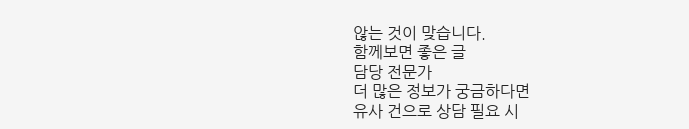않는 것이 맞습니다.
함께보면 좋은 글
담당 전문가
더 많은 정보가 궁금하다면
유사 건으로 상담 필요 시